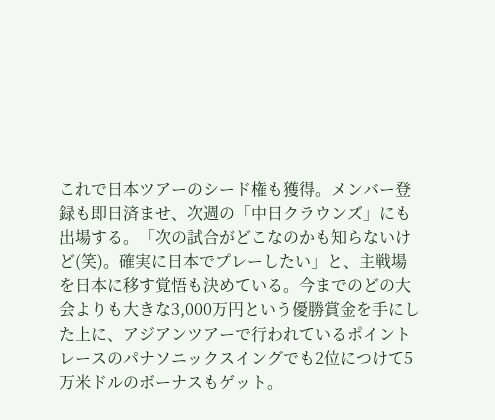これで日本ツアーのシード権も獲得。メンバー登録も即日済ませ、次週の「中日クラウンズ」にも出場する。「次の試合がどこなのかも知らないけど(笑)。確実に日本でプレーしたい」と、主戦場を日本に移す覚悟も決めている。今までのどの大会よりも大きな3,000万円という優勝賞金を手にした上に、アジアンツアーで行われているポイントレースのパナソニックスイングでも2位につけて5万米ドルのボーナスもゲット。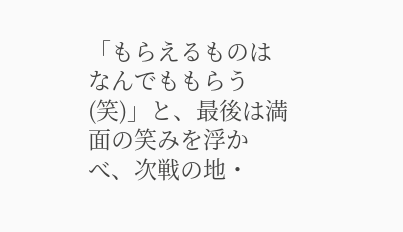「もらえるものはなんでももらう(笑)」と、最後は満面の笑みを浮かべ、次戦の地・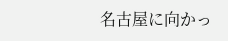名古屋に向かっ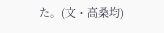た。(文・高桑均)